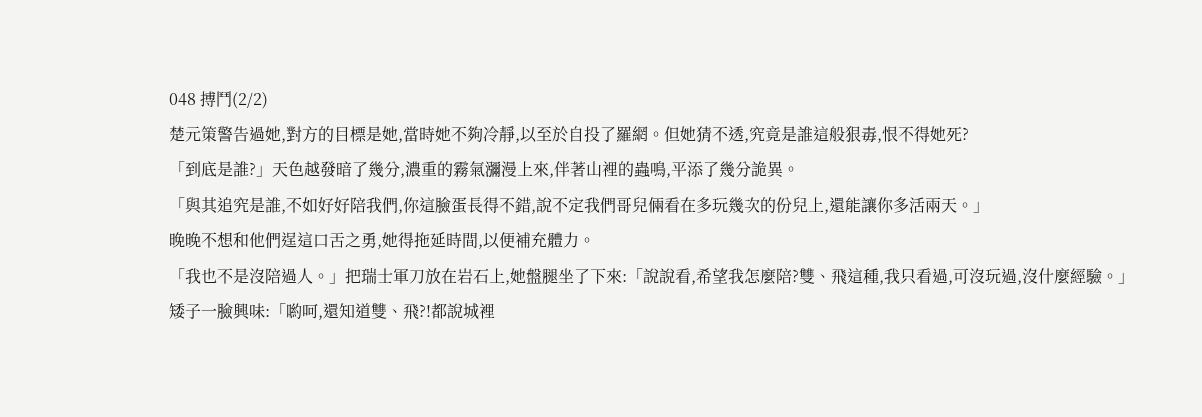048 搏鬥(2/2)
楚元策警告過她,對方的目標是她,當時她不夠冷靜,以至於自投了羅網。但她猜不透,究竟是誰這般狠毒,恨不得她死?
「到底是誰?」天色越發暗了幾分,濃重的霧氣瀰漫上來,伴著山裡的蟲鳴,平添了幾分詭異。
「與其追究是誰,不如好好陪我們,你這臉蛋長得不錯,說不定我們哥兒倆看在多玩幾次的份兒上,還能讓你多活兩天。」
晚晚不想和他們逞這口舌之勇,她得拖延時間,以便補充體力。
「我也不是沒陪過人。」把瑞士軍刀放在岩石上,她盤腿坐了下來:「說說看,希望我怎麼陪?雙、飛這種,我只看過,可沒玩過,沒什麼經驗。」
矮子一臉興味:「喲呵,還知道雙、飛?!都說城裡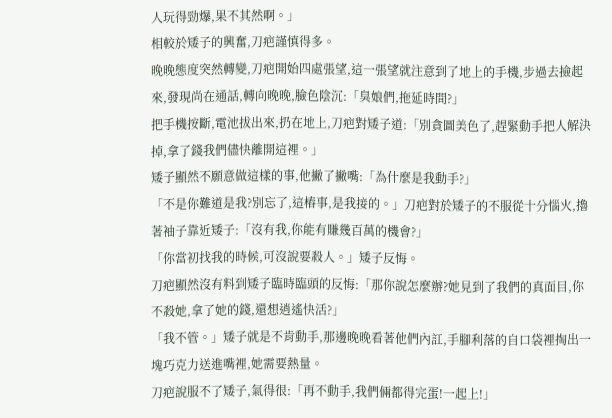人玩得勁爆,果不其然啊。」
相較於矮子的興奮,刀疤謹慎得多。
晚晚態度突然轉變,刀疤開始四處張望,這一張望就注意到了地上的手機,步過去撿起來,發現尚在通話,轉向晚晚,臉色陰沉:「臭娘們,拖延時間?」
把手機按斷,電池拔出來,扔在地上,刀疤對矮子道:「別貪圖美色了,趕緊動手把人解決掉,拿了錢我們儘快離開這裡。」
矮子顯然不願意做這樣的事,他撇了撇嘴:「為什麼是我動手?」
「不是你難道是我?別忘了,這樁事,是我接的。」刀疤對於矮子的不服從十分惱火,擼著袖子靠近矮子:「沒有我,你能有賺幾百萬的機會?」
「你當初找我的時候,可沒說要殺人。」矮子反悔。
刀疤顯然沒有料到矮子臨時臨頭的反悔:「那你說怎麼辦?她見到了我們的真面目,你不殺她,拿了她的錢,還想逍遙快活?」
「我不管。」矮子就是不肯動手,那邊晚晚看著他們內訌,手腳利落的自口袋裡掏出一塊巧克力送進嘴裡,她需要熱量。
刀疤說服不了矮子,氣得很:「再不動手,我們倆都得完蛋!一起上!」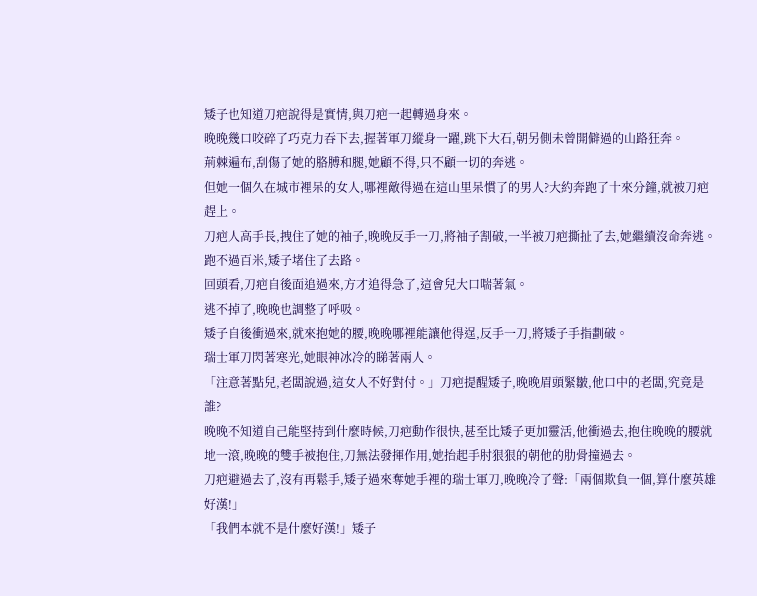矮子也知道刀疤說得是實情,與刀疤一起轉過身來。
晚晚幾口咬碎了巧克力吞下去,握著軍刀縱身一躍,跳下大石,朝另側未曾開僻過的山路狂奔。
荊棘遍布,刮傷了她的胳膊和腿,她顧不得,只不顧一切的奔逃。
但她一個久在城市裡呆的女人,哪裡敵得過在這山里呆慣了的男人?大約奔跑了十來分鐘,就被刀疤趕上。
刀疤人高手長,拽住了她的袖子,晚晚反手一刀,將袖子割破,一半被刀疤撕扯了去,她繼續沒命奔逃。
跑不過百米,矮子堵住了去路。
回頭看,刀疤自後面追過來,方才追得急了,這會兒大口喘著氣。
逃不掉了,晚晚也調整了呼吸。
矮子自後衝過來,就來抱她的腰,晚晚哪裡能讓他得逞,反手一刀,將矮子手指劃破。
瑞士軍刀閃著寒光,她眼神冰冷的睇著兩人。
「注意著點兒,老闆說過,這女人不好對付。」刀疤提醒矮子,晚晚眉頭緊皺,他口中的老闆,究竟是誰?
晚晚不知道自己能堅持到什麼時候,刀疤動作很快,甚至比矮子更加靈活,他衝過去,抱住晚晚的腰就地一滾,晚晚的雙手被抱住,刀無法發揮作用,她抬起手肘狠狠的朝他的肋骨撞過去。
刀疤避過去了,沒有再鬆手,矮子過來奪她手裡的瑞士軍刀,晚晚冷了聲:「兩個欺負一個,算什麼英雄好漢!」
「我們本就不是什麼好漢!」矮子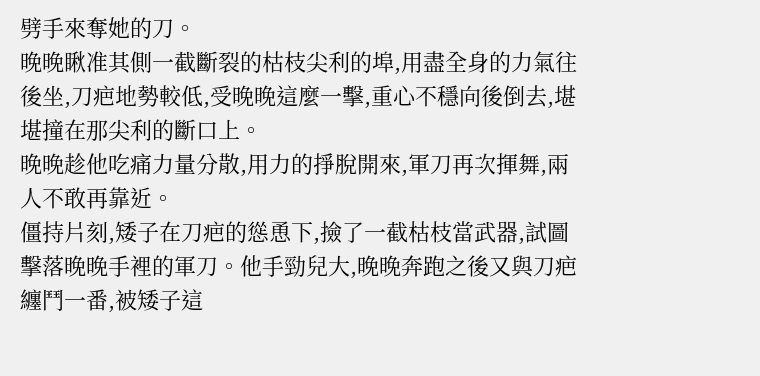劈手來奪她的刀。
晚晚瞅准其側一截斷裂的枯枝尖利的埠,用盡全身的力氣往後坐,刀疤地勢較低,受晚晚這麼一擊,重心不穩向後倒去,堪堪撞在那尖利的斷口上。
晚晚趁他吃痛力量分散,用力的掙脫開來,軍刀再次揮舞,兩人不敢再靠近。
僵持片刻,矮子在刀疤的慫恿下,撿了一截枯枝當武器,試圖擊落晚晚手裡的軍刀。他手勁兒大,晚晚奔跑之後又與刀疤纏鬥一番,被矮子這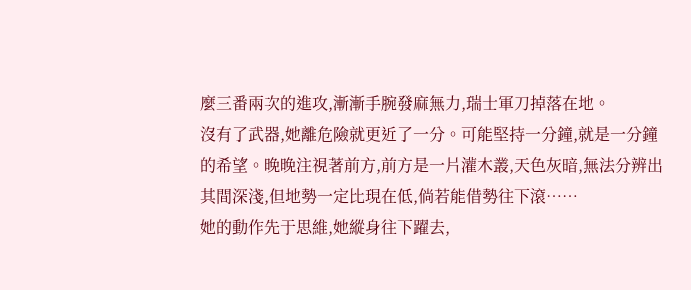麼三番兩次的進攻,漸漸手腕發麻無力,瑞士軍刀掉落在地。
沒有了武器,她離危險就更近了一分。可能堅持一分鐘,就是一分鐘的希望。晚晚注視著前方,前方是一片灌木叢,天色灰暗,無法分辨出其間深淺,但地勢一定比現在低,倘若能借勢往下滾……
她的動作先于思維,她縱身往下躍去,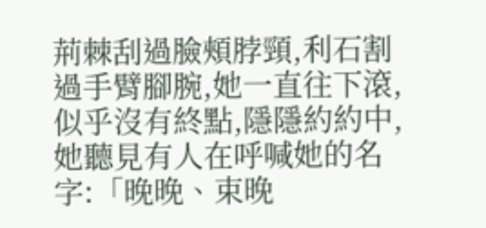荊棘刮過臉頰脖頸,利石割過手臂腳腕,她一直往下滾,似乎沒有終點,隱隱約約中,她聽見有人在呼喊她的名字:「晚晚、束晚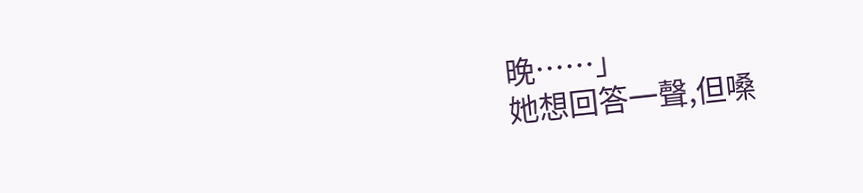晚……」
她想回答一聲,但嗓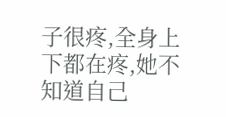子很疼,全身上下都在疼,她不知道自己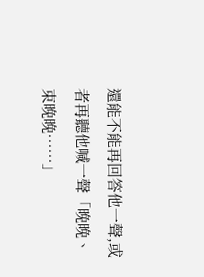還能不能再回答他一聲,或者再聽他喊一聲「晚晚、束晚晚……」